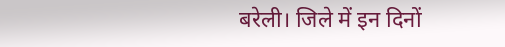बरेली। जिले में इन दिनों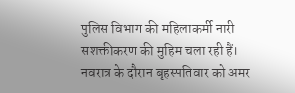पुलिस विभाग की महिलाकर्मी नारी सशक्तीकरण की मुहिम चला रही हैं। नवरात्र के दौरान बृहस्पतिवार को अमर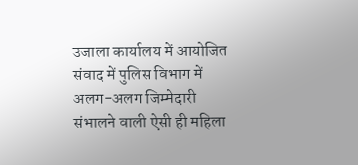उजाला कार्यालय में आयोजित संवाद में पुलिस विभाग में अलग-अलग जिम्मेदारी संभालने वाली ऐसी ही महिला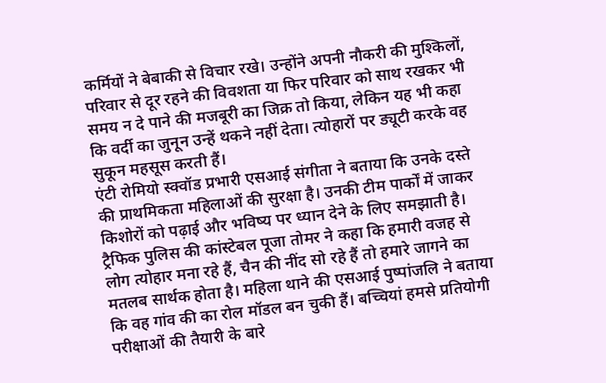कर्मियों ने बेबाकी से विचार रखे। उन्होंने अपनी नौकरी की मुश्किलों, परिवार से दूर रहने की विवशता या फिर परिवार को साथ रखकर भी समय न दे पाने की मजबूरी का जिक्र तो किया, लेकिन यह भी कहा कि वर्दी का जुनून उन्हें थकने नहीं देता। त्योहारों पर ड्यूटी करके वह सुकून महसूस करती हैं।
एंटी रोमियो स्क्वॉड प्रभारी एसआई संगीता ने बताया कि उनके दस्ते की प्राथमिकता महिलाओं की सुरक्षा है। उनकी टीम पार्कों में जाकर किशोरों को पढ़ाई और भविष्य पर ध्यान देने के लिए समझाती है। ट्रैफिक पुलिस की कांस्टेबल पूजा तोमर ने कहा कि हमारी वजह से लोग त्योहार मना रहे हैं, चैन की नींद सो रहे हैं तो हमारे जागने का मतलब सार्थक होता है। महिला थाने की एसआई पुष्पांजलि ने बताया कि वह गांव की का रोल मॉडल बन चुकी हैं। बच्चियां हमसे प्रतियोगी परीक्षाओं की तैयारी के बारे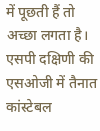में पूछती हैं तो अच्छा लगता है।
एसपी दक्षिणी की एसओजी में तैनात कांस्टेबल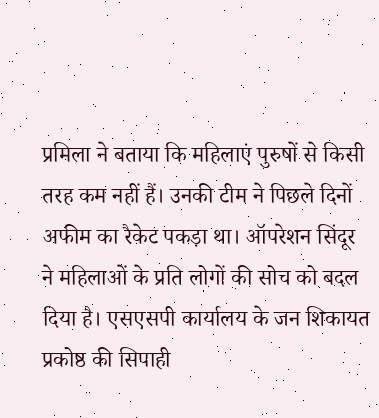प्रमिला ने बताया कि महिलाएं पुरुषों से किसी तरह कम नहीं हैं। उनकी टीम ने पिछले दिनों अफीम का रैकेट पकड़ा था। ऑपरेशन सिंदूर ने महिलाओं के प्रति लोगों की सोच को बदल दिया है। एसएसपी कार्यालय के जन शिकायत प्रकोष्ठ की सिपाही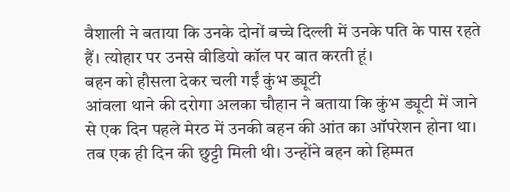वैशाली ने बताया कि उनके दोनों बच्चे दिल्ली में उनके पति के पास रहते हैं। त्योहार पर उनसे वीडियो कॉल पर बात करती हूं।
बहन को हौसला देकर चली गईं कुंभ ड्यूटी
आंवला थाने की दरोगा अलका चौहान ने बताया कि कुंभ ड्यूटी में जाने से एक दिन पहले मेरठ में उनकी बहन की आंत का ऑपरेशन होना था। तब एक ही दिन की छुट्टी मिली थी। उन्होंने बहन को हिम्मत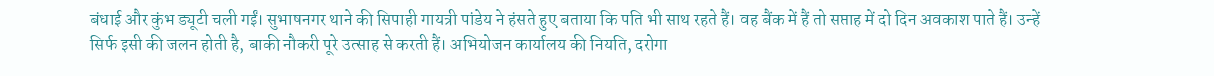बंधाई और कुंभ ड्यूटी चली गईं। सुभाषनगर थाने की सिपाही गायत्री पांडेय ने हंसते हुए बताया कि पति भी साथ रहते हैं। वह बैंक में हैं तो सप्ताह में दो दिन अवकाश पाते हैं। उन्हें सिर्फ इसी की जलन होती है, बाकी नौकरी पूरे उत्साह से करती हैं। अभियोजन कार्यालय की नियति, दरोगा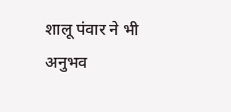शालू पंवार ने भी अनुभव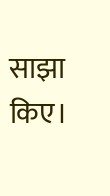साझा किए।